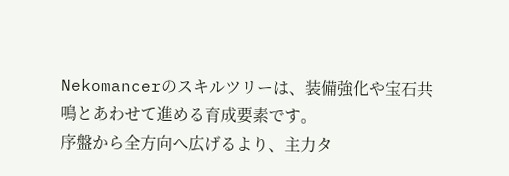Nekomancerのスキルツリーは、装備強化や宝石共鳴とあわせて進める育成要素です。
序盤から全方向へ広げるより、主力タ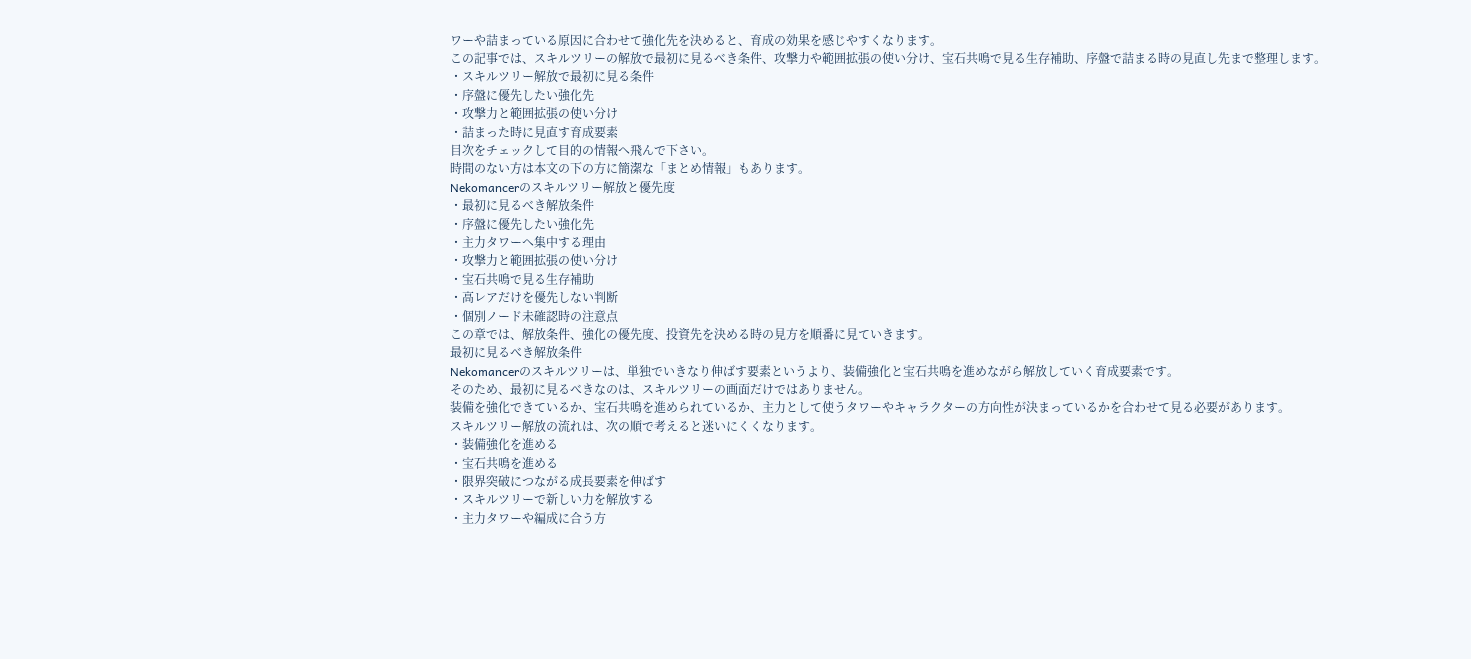ワーや詰まっている原因に合わせて強化先を決めると、育成の効果を感じやすくなります。
この記事では、スキルツリーの解放で最初に見るべき条件、攻撃力や範囲拡張の使い分け、宝石共鳴で見る生存補助、序盤で詰まる時の見直し先まで整理します。
・スキルツリー解放で最初に見る条件
・序盤に優先したい強化先
・攻撃力と範囲拡張の使い分け
・詰まった時に見直す育成要素
目次をチェックして目的の情報へ飛んで下さい。
時間のない方は本文の下の方に簡潔な「まとめ情報」もあります。
Nekomancerのスキルツリー解放と優先度
・最初に見るべき解放条件
・序盤に優先したい強化先
・主力タワーへ集中する理由
・攻撃力と範囲拡張の使い分け
・宝石共鳴で見る生存補助
・高レアだけを優先しない判断
・個別ノード未確認時の注意点
この章では、解放条件、強化の優先度、投資先を決める時の見方を順番に見ていきます。
最初に見るべき解放条件
Nekomancerのスキルツリーは、単独でいきなり伸ばす要素というより、装備強化と宝石共鳴を進めながら解放していく育成要素です。
そのため、最初に見るべきなのは、スキルツリーの画面だけではありません。
装備を強化できているか、宝石共鳴を進められているか、主力として使うタワーやキャラクターの方向性が決まっているかを合わせて見る必要があります。
スキルツリー解放の流れは、次の順で考えると迷いにくくなります。
・装備強化を進める
・宝石共鳴を進める
・限界突破につながる成長要素を伸ばす
・スキルツリーで新しい力を解放する
・主力タワーや編成に合う方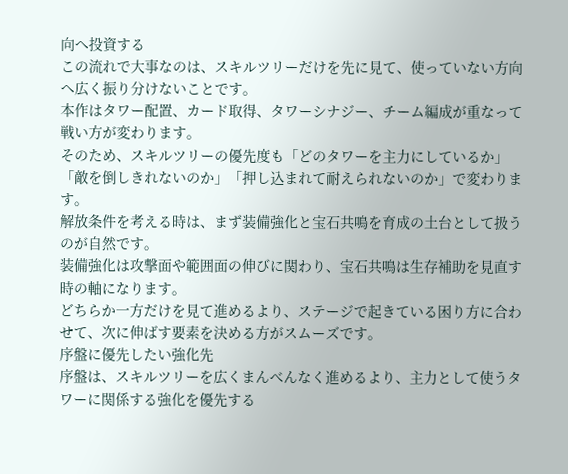向へ投資する
この流れで大事なのは、スキルツリーだけを先に見て、使っていない方向へ広く振り分けないことです。
本作はタワー配置、カード取得、タワーシナジー、チーム編成が重なって戦い方が変わります。
そのため、スキルツリーの優先度も「どのタワーを主力にしているか」「敵を倒しきれないのか」「押し込まれて耐えられないのか」で変わります。
解放条件を考える時は、まず装備強化と宝石共鳴を育成の土台として扱うのが自然です。
装備強化は攻撃面や範囲面の伸びに関わり、宝石共鳴は生存補助を見直す時の軸になります。
どちらか一方だけを見て進めるより、ステージで起きている困り方に合わせて、次に伸ばす要素を決める方がスムーズです。
序盤に優先したい強化先
序盤は、スキルツリーを広くまんべんなく進めるより、主力として使うタワーに関係する強化を優先する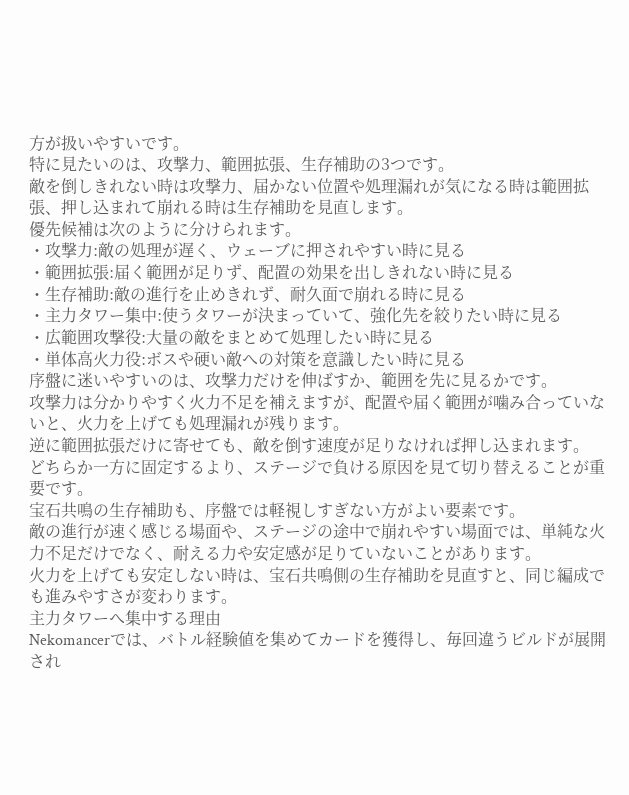方が扱いやすいです。
特に見たいのは、攻撃力、範囲拡張、生存補助の3つです。
敵を倒しきれない時は攻撃力、届かない位置や処理漏れが気になる時は範囲拡張、押し込まれて崩れる時は生存補助を見直します。
優先候補は次のように分けられます。
・攻撃力:敵の処理が遅く、ウェーブに押されやすい時に見る
・範囲拡張:届く範囲が足りず、配置の効果を出しきれない時に見る
・生存補助:敵の進行を止めきれず、耐久面で崩れる時に見る
・主力タワー集中:使うタワーが決まっていて、強化先を絞りたい時に見る
・広範囲攻撃役:大量の敵をまとめて処理したい時に見る
・単体高火力役:ボスや硬い敵への対策を意識したい時に見る
序盤に迷いやすいのは、攻撃力だけを伸ばすか、範囲を先に見るかです。
攻撃力は分かりやすく火力不足を補えますが、配置や届く範囲が噛み合っていないと、火力を上げても処理漏れが残ります。
逆に範囲拡張だけに寄せても、敵を倒す速度が足りなければ押し込まれます。
どちらか一方に固定するより、ステージで負ける原因を見て切り替えることが重要です。
宝石共鳴の生存補助も、序盤では軽視しすぎない方がよい要素です。
敵の進行が速く感じる場面や、ステージの途中で崩れやすい場面では、単純な火力不足だけでなく、耐える力や安定感が足りていないことがあります。
火力を上げても安定しない時は、宝石共鳴側の生存補助を見直すと、同じ編成でも進みやすさが変わります。
主力タワーへ集中する理由
Nekomancerでは、バトル経験値を集めてカードを獲得し、毎回違うビルドが展開され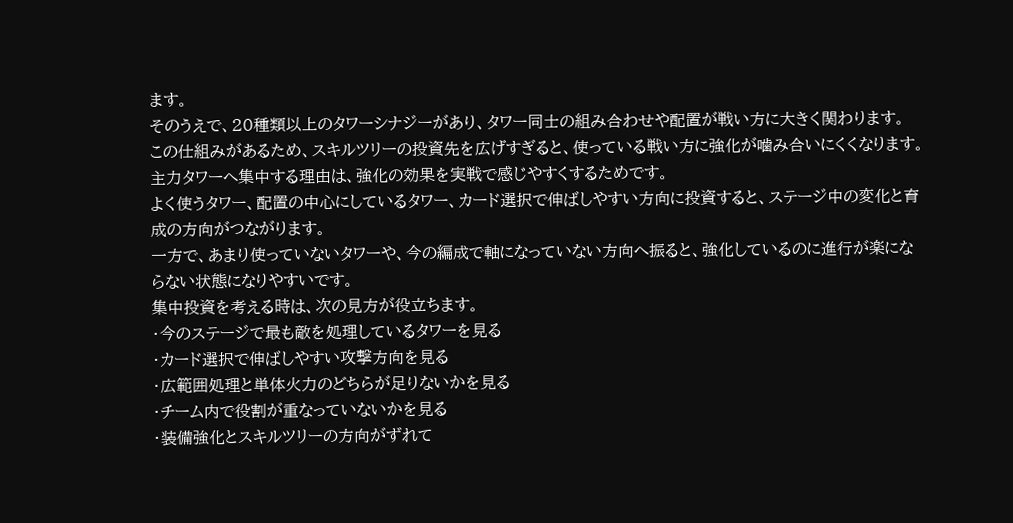ます。
そのうえで、20種類以上のタワーシナジーがあり、タワー同士の組み合わせや配置が戦い方に大きく関わります。
この仕組みがあるため、スキルツリーの投資先を広げすぎると、使っている戦い方に強化が噛み合いにくくなります。
主力タワーへ集中する理由は、強化の効果を実戦で感じやすくするためです。
よく使うタワー、配置の中心にしているタワー、カード選択で伸ばしやすい方向に投資すると、ステージ中の変化と育成の方向がつながります。
一方で、あまり使っていないタワーや、今の編成で軸になっていない方向へ振ると、強化しているのに進行が楽にならない状態になりやすいです。
集中投資を考える時は、次の見方が役立ちます。
・今のステージで最も敵を処理しているタワーを見る
・カード選択で伸ばしやすい攻撃方向を見る
・広範囲処理と単体火力のどちらが足りないかを見る
・チーム内で役割が重なっていないかを見る
・装備強化とスキルツリーの方向がずれて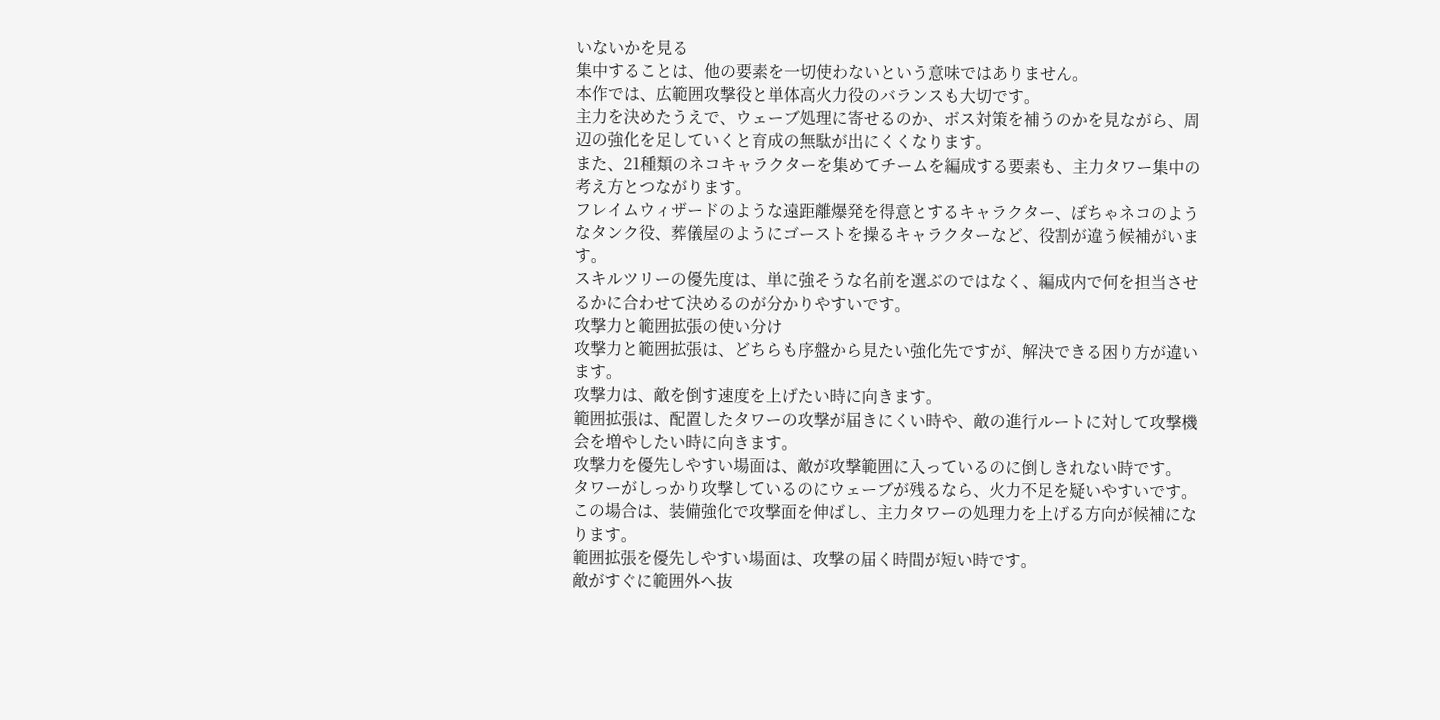いないかを見る
集中することは、他の要素を一切使わないという意味ではありません。
本作では、広範囲攻撃役と単体高火力役のバランスも大切です。
主力を決めたうえで、ウェーブ処理に寄せるのか、ボス対策を補うのかを見ながら、周辺の強化を足していくと育成の無駄が出にくくなります。
また、21種類のネコキャラクターを集めてチームを編成する要素も、主力タワー集中の考え方とつながります。
フレイムウィザードのような遠距離爆発を得意とするキャラクター、ぽちゃネコのようなタンク役、葬儀屋のようにゴーストを操るキャラクターなど、役割が違う候補がいます。
スキルツリーの優先度は、単に強そうな名前を選ぶのではなく、編成内で何を担当させるかに合わせて決めるのが分かりやすいです。
攻撃力と範囲拡張の使い分け
攻撃力と範囲拡張は、どちらも序盤から見たい強化先ですが、解決できる困り方が違います。
攻撃力は、敵を倒す速度を上げたい時に向きます。
範囲拡張は、配置したタワーの攻撃が届きにくい時や、敵の進行ルートに対して攻撃機会を増やしたい時に向きます。
攻撃力を優先しやすい場面は、敵が攻撃範囲に入っているのに倒しきれない時です。
タワーがしっかり攻撃しているのにウェーブが残るなら、火力不足を疑いやすいです。
この場合は、装備強化で攻撃面を伸ばし、主力タワーの処理力を上げる方向が候補になります。
範囲拡張を優先しやすい場面は、攻撃の届く時間が短い時です。
敵がすぐに範囲外へ抜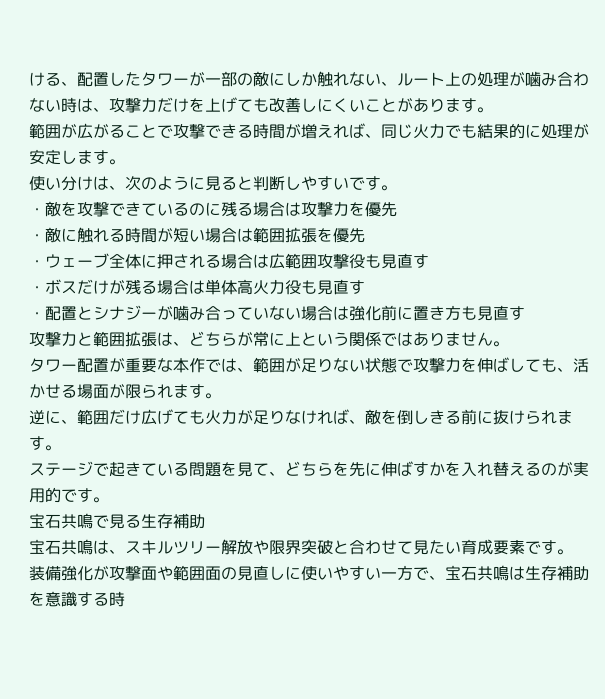ける、配置したタワーが一部の敵にしか触れない、ルート上の処理が噛み合わない時は、攻撃力だけを上げても改善しにくいことがあります。
範囲が広がることで攻撃できる時間が増えれば、同じ火力でも結果的に処理が安定します。
使い分けは、次のように見ると判断しやすいです。
・敵を攻撃できているのに残る場合は攻撃力を優先
・敵に触れる時間が短い場合は範囲拡張を優先
・ウェーブ全体に押される場合は広範囲攻撃役も見直す
・ボスだけが残る場合は単体高火力役も見直す
・配置とシナジーが噛み合っていない場合は強化前に置き方も見直す
攻撃力と範囲拡張は、どちらが常に上という関係ではありません。
タワー配置が重要な本作では、範囲が足りない状態で攻撃力を伸ばしても、活かせる場面が限られます。
逆に、範囲だけ広げても火力が足りなければ、敵を倒しきる前に抜けられます。
ステージで起きている問題を見て、どちらを先に伸ばすかを入れ替えるのが実用的です。
宝石共鳴で見る生存補助
宝石共鳴は、スキルツリー解放や限界突破と合わせて見たい育成要素です。
装備強化が攻撃面や範囲面の見直しに使いやすい一方で、宝石共鳴は生存補助を意識する時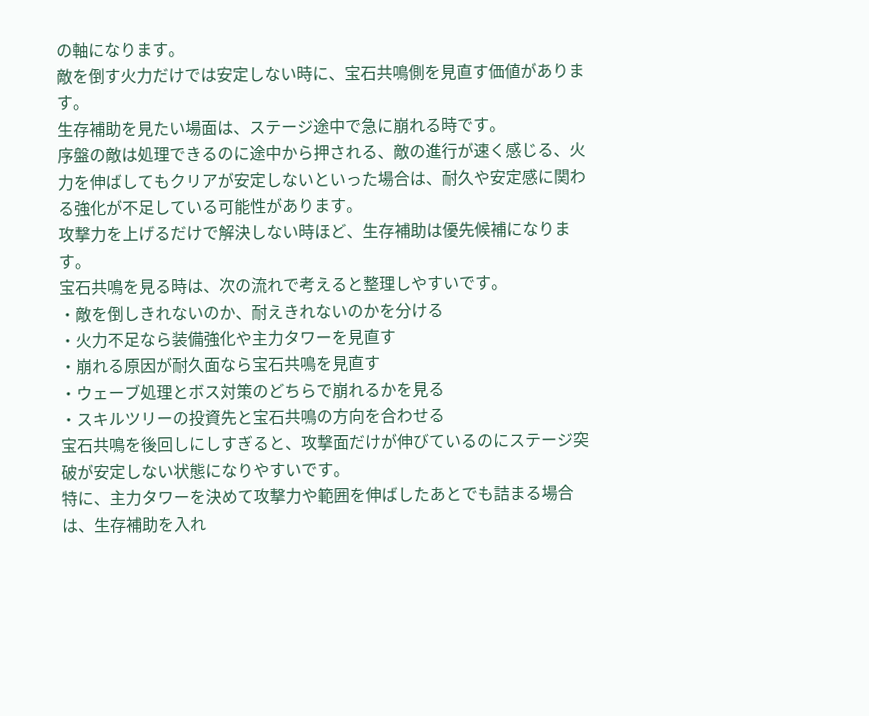の軸になります。
敵を倒す火力だけでは安定しない時に、宝石共鳴側を見直す価値があります。
生存補助を見たい場面は、ステージ途中で急に崩れる時です。
序盤の敵は処理できるのに途中から押される、敵の進行が速く感じる、火力を伸ばしてもクリアが安定しないといった場合は、耐久や安定感に関わる強化が不足している可能性があります。
攻撃力を上げるだけで解決しない時ほど、生存補助は優先候補になります。
宝石共鳴を見る時は、次の流れで考えると整理しやすいです。
・敵を倒しきれないのか、耐えきれないのかを分ける
・火力不足なら装備強化や主力タワーを見直す
・崩れる原因が耐久面なら宝石共鳴を見直す
・ウェーブ処理とボス対策のどちらで崩れるかを見る
・スキルツリーの投資先と宝石共鳴の方向を合わせる
宝石共鳴を後回しにしすぎると、攻撃面だけが伸びているのにステージ突破が安定しない状態になりやすいです。
特に、主力タワーを決めて攻撃力や範囲を伸ばしたあとでも詰まる場合は、生存補助を入れ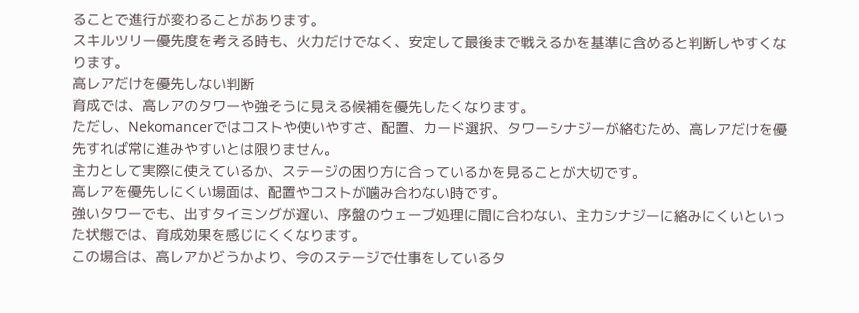ることで進行が変わることがあります。
スキルツリー優先度を考える時も、火力だけでなく、安定して最後まで戦えるかを基準に含めると判断しやすくなります。
高レアだけを優先しない判断
育成では、高レアのタワーや強そうに見える候補を優先したくなります。
ただし、Nekomancerではコストや使いやすさ、配置、カード選択、タワーシナジーが絡むため、高レアだけを優先すれば常に進みやすいとは限りません。
主力として実際に使えているか、ステージの困り方に合っているかを見ることが大切です。
高レアを優先しにくい場面は、配置やコストが噛み合わない時です。
強いタワーでも、出すタイミングが遅い、序盤のウェーブ処理に間に合わない、主力シナジーに絡みにくいといった状態では、育成効果を感じにくくなります。
この場合は、高レアかどうかより、今のステージで仕事をしているタ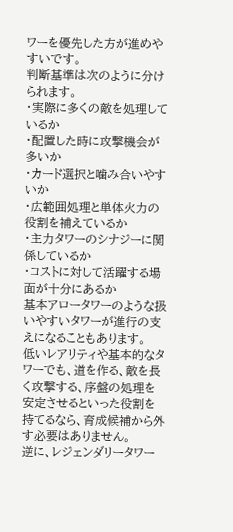ワーを優先した方が進めやすいです。
判断基準は次のように分けられます。
・実際に多くの敵を処理しているか
・配置した時に攻撃機会が多いか
・カード選択と噛み合いやすいか
・広範囲処理と単体火力の役割を補えているか
・主力タワーのシナジーに関係しているか
・コストに対して活躍する場面が十分にあるか
基本アロータワーのような扱いやすいタワーが進行の支えになることもあります。
低いレアリティや基本的なタワーでも、道を作る、敵を長く攻撃する、序盤の処理を安定させるといった役割を持てるなら、育成候補から外す必要はありません。
逆に、レジェンダリータワー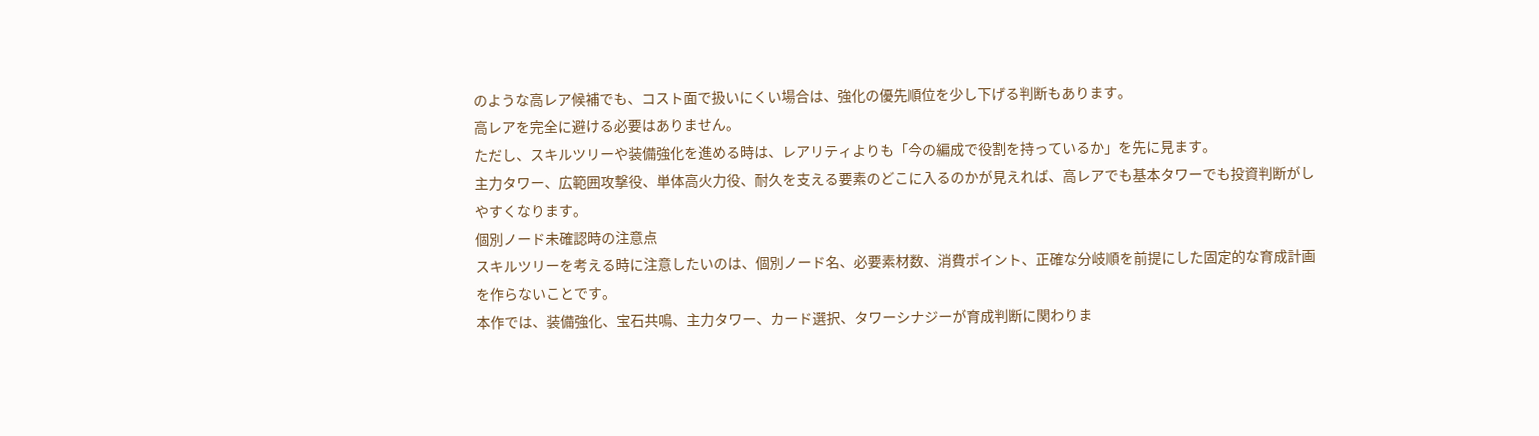のような高レア候補でも、コスト面で扱いにくい場合は、強化の優先順位を少し下げる判断もあります。
高レアを完全に避ける必要はありません。
ただし、スキルツリーや装備強化を進める時は、レアリティよりも「今の編成で役割を持っているか」を先に見ます。
主力タワー、広範囲攻撃役、単体高火力役、耐久を支える要素のどこに入るのかが見えれば、高レアでも基本タワーでも投資判断がしやすくなります。
個別ノード未確認時の注意点
スキルツリーを考える時に注意したいのは、個別ノード名、必要素材数、消費ポイント、正確な分岐順を前提にした固定的な育成計画を作らないことです。
本作では、装備強化、宝石共鳴、主力タワー、カード選択、タワーシナジーが育成判断に関わりま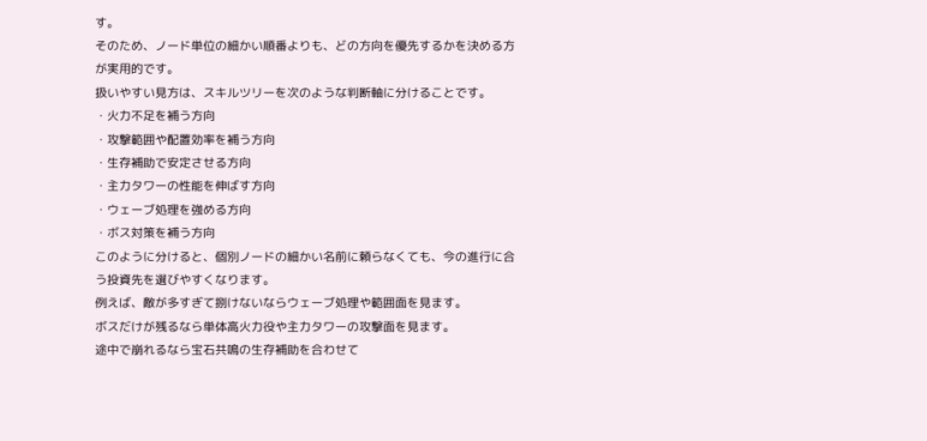す。
そのため、ノード単位の細かい順番よりも、どの方向を優先するかを決める方が実用的です。
扱いやすい見方は、スキルツリーを次のような判断軸に分けることです。
・火力不足を補う方向
・攻撃範囲や配置効率を補う方向
・生存補助で安定させる方向
・主力タワーの性能を伸ばす方向
・ウェーブ処理を強める方向
・ボス対策を補う方向
このように分けると、個別ノードの細かい名前に頼らなくても、今の進行に合う投資先を選びやすくなります。
例えば、敵が多すぎて捌けないならウェーブ処理や範囲面を見ます。
ボスだけが残るなら単体高火力役や主力タワーの攻撃面を見ます。
途中で崩れるなら宝石共鳴の生存補助を合わせて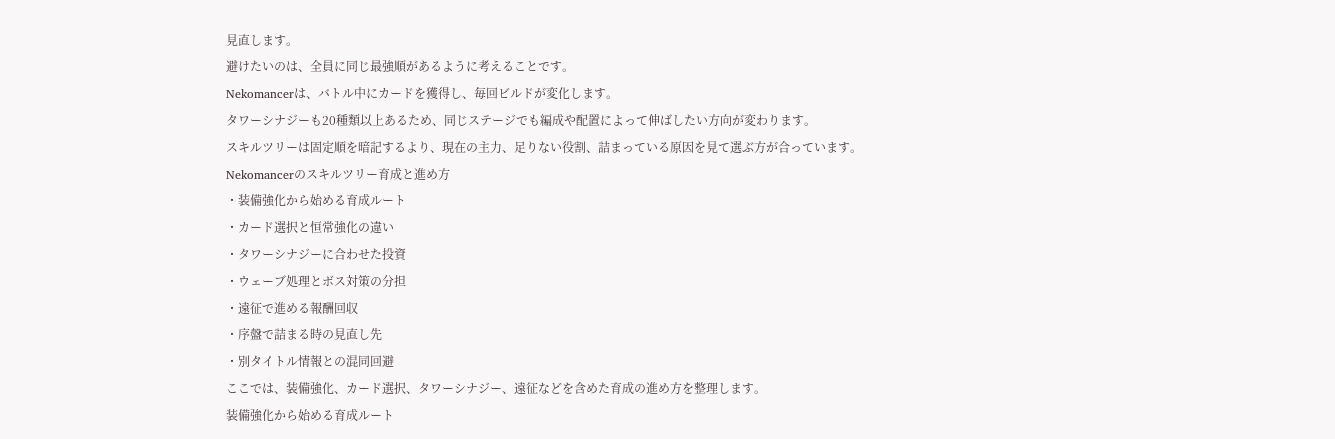見直します。
避けたいのは、全員に同じ最強順があるように考えることです。
Nekomancerは、バトル中にカードを獲得し、毎回ビルドが変化します。
タワーシナジーも20種類以上あるため、同じステージでも編成や配置によって伸ばしたい方向が変わります。
スキルツリーは固定順を暗記するより、現在の主力、足りない役割、詰まっている原因を見て選ぶ方が合っています。
Nekomancerのスキルツリー育成と進め方
・装備強化から始める育成ルート
・カード選択と恒常強化の違い
・タワーシナジーに合わせた投資
・ウェーブ処理とボス対策の分担
・遠征で進める報酬回収
・序盤で詰まる時の見直し先
・別タイトル情報との混同回避
ここでは、装備強化、カード選択、タワーシナジー、遠征などを含めた育成の進め方を整理します。
装備強化から始める育成ルート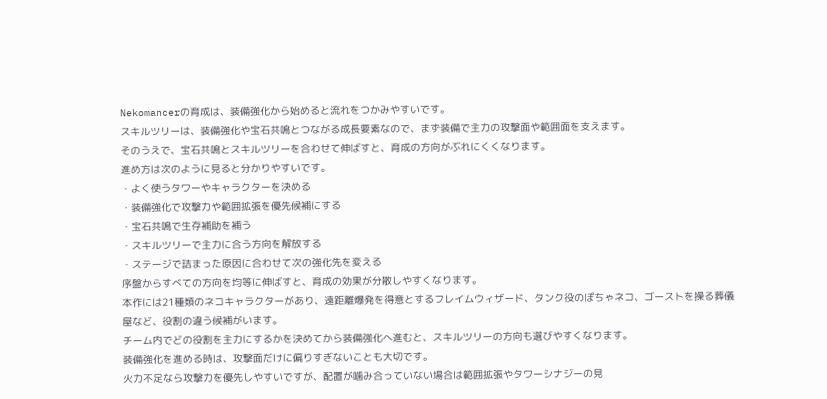Nekomancerの育成は、装備強化から始めると流れをつかみやすいです。
スキルツリーは、装備強化や宝石共鳴とつながる成長要素なので、まず装備で主力の攻撃面や範囲面を支えます。
そのうえで、宝石共鳴とスキルツリーを合わせて伸ばすと、育成の方向がぶれにくくなります。
進め方は次のように見ると分かりやすいです。
・よく使うタワーやキャラクターを決める
・装備強化で攻撃力や範囲拡張を優先候補にする
・宝石共鳴で生存補助を補う
・スキルツリーで主力に合う方向を解放する
・ステージで詰まった原因に合わせて次の強化先を変える
序盤からすべての方向を均等に伸ばすと、育成の効果が分散しやすくなります。
本作には21種類のネコキャラクターがあり、遠距離爆発を得意とするフレイムウィザード、タンク役のぽちゃネコ、ゴーストを操る葬儀屋など、役割の違う候補がいます。
チーム内でどの役割を主力にするかを決めてから装備強化へ進むと、スキルツリーの方向も選びやすくなります。
装備強化を進める時は、攻撃面だけに偏りすぎないことも大切です。
火力不足なら攻撃力を優先しやすいですが、配置が噛み合っていない場合は範囲拡張やタワーシナジーの見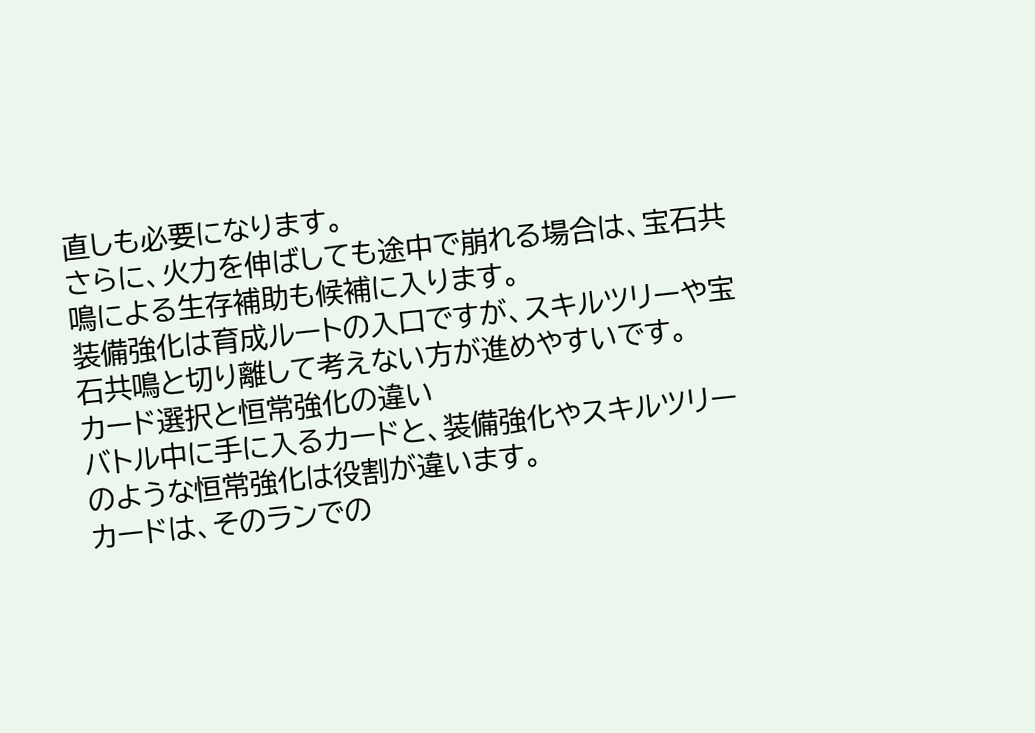直しも必要になります。
さらに、火力を伸ばしても途中で崩れる場合は、宝石共鳴による生存補助も候補に入ります。
装備強化は育成ルートの入口ですが、スキルツリーや宝石共鳴と切り離して考えない方が進めやすいです。
カード選択と恒常強化の違い
バトル中に手に入るカードと、装備強化やスキルツリーのような恒常強化は役割が違います。
カードは、そのランでの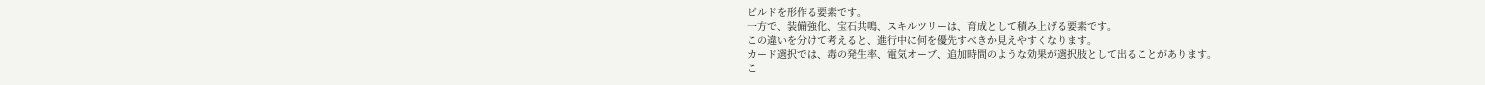ビルドを形作る要素です。
一方で、装備強化、宝石共鳴、スキルツリーは、育成として積み上げる要素です。
この違いを分けて考えると、進行中に何を優先すべきか見えやすくなります。
カード選択では、毒の発生率、電気オーブ、追加時間のような効果が選択肢として出ることがあります。
こ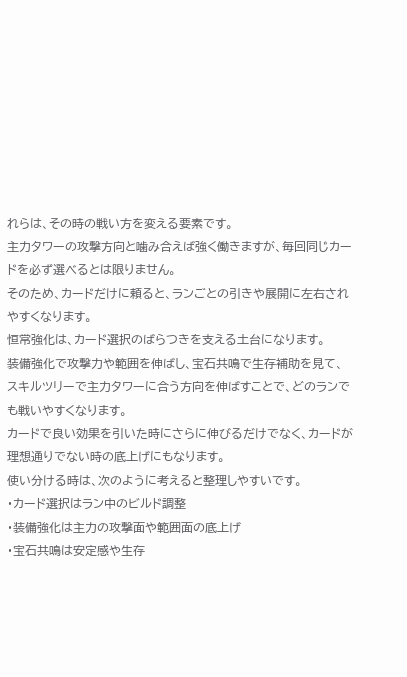れらは、その時の戦い方を変える要素です。
主力タワーの攻撃方向と噛み合えば強く働きますが、毎回同じカードを必ず選べるとは限りません。
そのため、カードだけに頼ると、ランごとの引きや展開に左右されやすくなります。
恒常強化は、カード選択のばらつきを支える土台になります。
装備強化で攻撃力や範囲を伸ばし、宝石共鳴で生存補助を見て、スキルツリーで主力タワーに合う方向を伸ばすことで、どのランでも戦いやすくなります。
カードで良い効果を引いた時にさらに伸びるだけでなく、カードが理想通りでない時の底上げにもなります。
使い分ける時は、次のように考えると整理しやすいです。
・カード選択はラン中のビルド調整
・装備強化は主力の攻撃面や範囲面の底上げ
・宝石共鳴は安定感や生存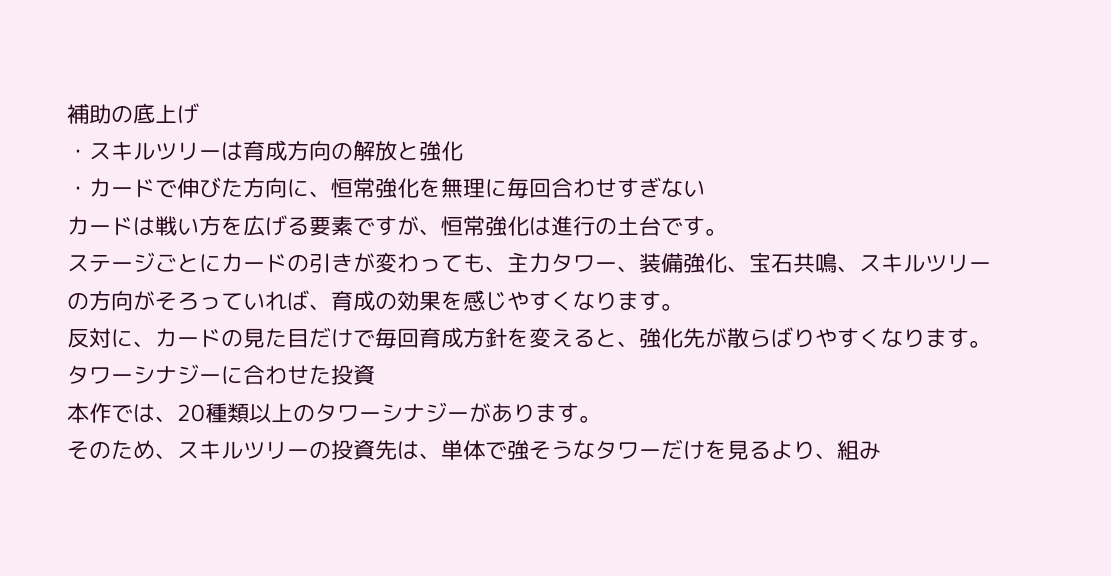補助の底上げ
・スキルツリーは育成方向の解放と強化
・カードで伸びた方向に、恒常強化を無理に毎回合わせすぎない
カードは戦い方を広げる要素ですが、恒常強化は進行の土台です。
ステージごとにカードの引きが変わっても、主力タワー、装備強化、宝石共鳴、スキルツリーの方向がそろっていれば、育成の効果を感じやすくなります。
反対に、カードの見た目だけで毎回育成方針を変えると、強化先が散らばりやすくなります。
タワーシナジーに合わせた投資
本作では、20種類以上のタワーシナジーがあります。
そのため、スキルツリーの投資先は、単体で強そうなタワーだけを見るより、組み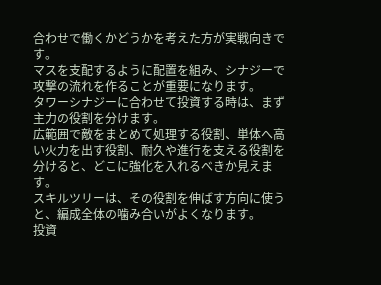合わせで働くかどうかを考えた方が実戦向きです。
マスを支配するように配置を組み、シナジーで攻撃の流れを作ることが重要になります。
タワーシナジーに合わせて投資する時は、まず主力の役割を分けます。
広範囲で敵をまとめて処理する役割、単体へ高い火力を出す役割、耐久や進行を支える役割を分けると、どこに強化を入れるべきか見えます。
スキルツリーは、その役割を伸ばす方向に使うと、編成全体の噛み合いがよくなります。
投資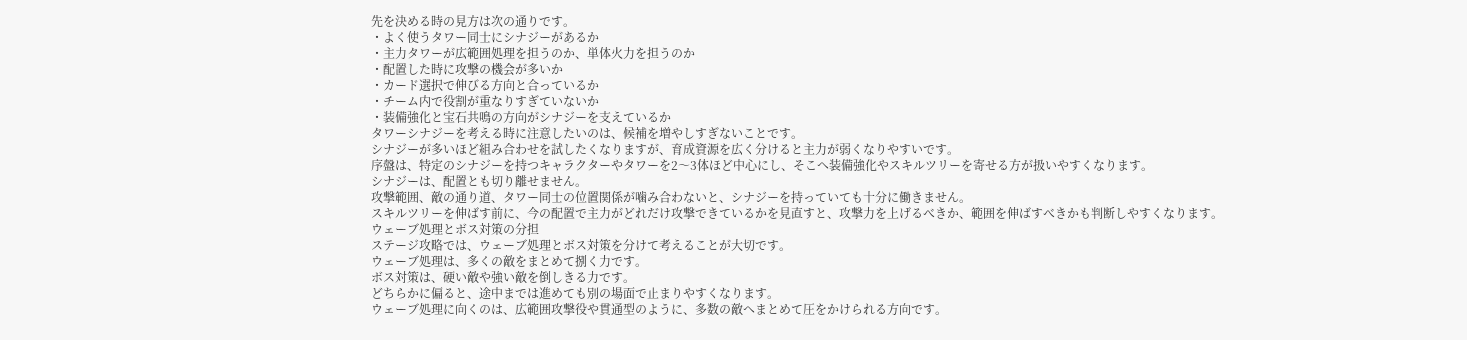先を決める時の見方は次の通りです。
・よく使うタワー同士にシナジーがあるか
・主力タワーが広範囲処理を担うのか、単体火力を担うのか
・配置した時に攻撃の機会が多いか
・カード選択で伸びる方向と合っているか
・チーム内で役割が重なりすぎていないか
・装備強化と宝石共鳴の方向がシナジーを支えているか
タワーシナジーを考える時に注意したいのは、候補を増やしすぎないことです。
シナジーが多いほど組み合わせを試したくなりますが、育成資源を広く分けると主力が弱くなりやすいです。
序盤は、特定のシナジーを持つキャラクターやタワーを2〜3体ほど中心にし、そこへ装備強化やスキルツリーを寄せる方が扱いやすくなります。
シナジーは、配置とも切り離せません。
攻撃範囲、敵の通り道、タワー同士の位置関係が噛み合わないと、シナジーを持っていても十分に働きません。
スキルツリーを伸ばす前に、今の配置で主力がどれだけ攻撃できているかを見直すと、攻撃力を上げるべきか、範囲を伸ばすべきかも判断しやすくなります。
ウェーブ処理とボス対策の分担
ステージ攻略では、ウェーブ処理とボス対策を分けて考えることが大切です。
ウェーブ処理は、多くの敵をまとめて捌く力です。
ボス対策は、硬い敵や強い敵を倒しきる力です。
どちらかに偏ると、途中までは進めても別の場面で止まりやすくなります。
ウェーブ処理に向くのは、広範囲攻撃役や貫通型のように、多数の敵へまとめて圧をかけられる方向です。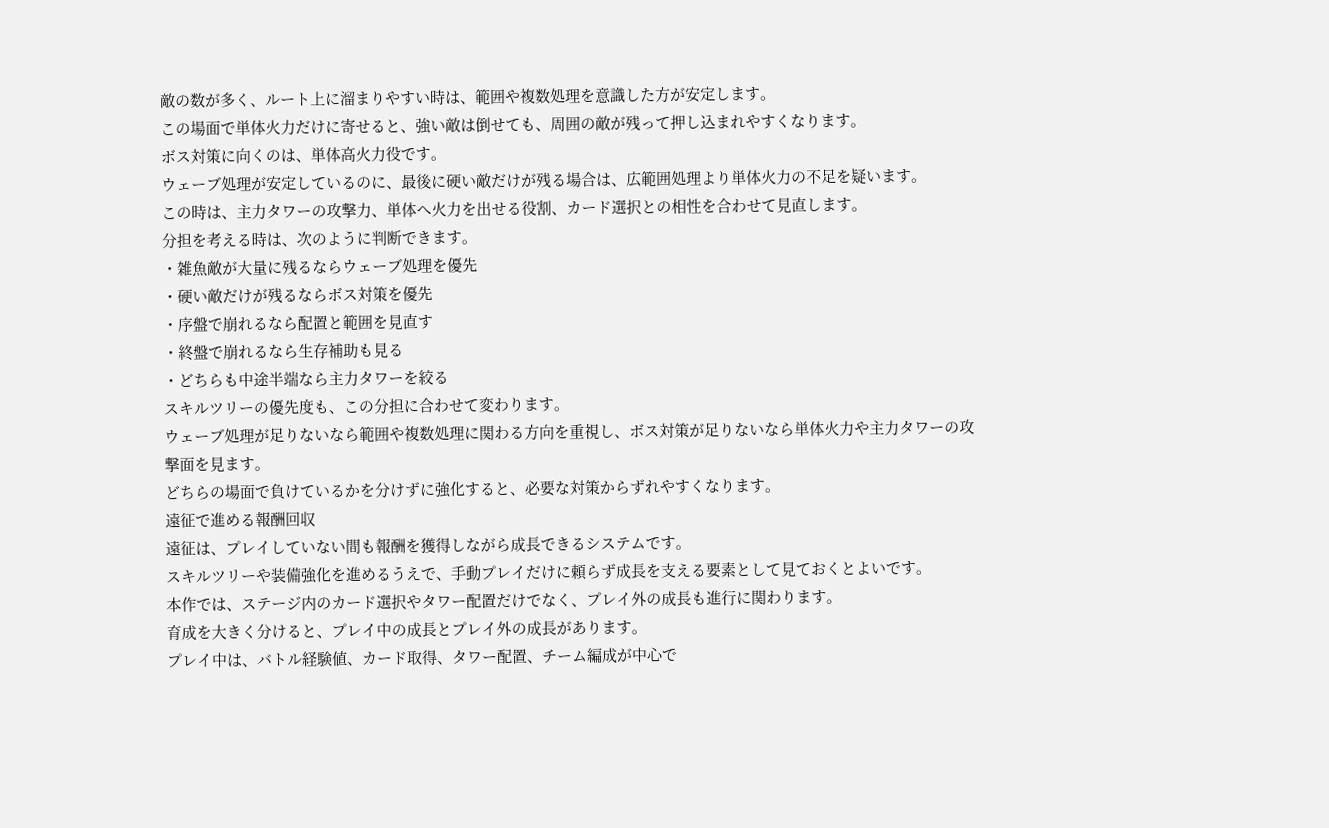敵の数が多く、ルート上に溜まりやすい時は、範囲や複数処理を意識した方が安定します。
この場面で単体火力だけに寄せると、強い敵は倒せても、周囲の敵が残って押し込まれやすくなります。
ボス対策に向くのは、単体高火力役です。
ウェーブ処理が安定しているのに、最後に硬い敵だけが残る場合は、広範囲処理より単体火力の不足を疑います。
この時は、主力タワーの攻撃力、単体へ火力を出せる役割、カード選択との相性を合わせて見直します。
分担を考える時は、次のように判断できます。
・雑魚敵が大量に残るならウェーブ処理を優先
・硬い敵だけが残るならボス対策を優先
・序盤で崩れるなら配置と範囲を見直す
・終盤で崩れるなら生存補助も見る
・どちらも中途半端なら主力タワーを絞る
スキルツリーの優先度も、この分担に合わせて変わります。
ウェーブ処理が足りないなら範囲や複数処理に関わる方向を重視し、ボス対策が足りないなら単体火力や主力タワーの攻撃面を見ます。
どちらの場面で負けているかを分けずに強化すると、必要な対策からずれやすくなります。
遠征で進める報酬回収
遠征は、プレイしていない間も報酬を獲得しながら成長できるシステムです。
スキルツリーや装備強化を進めるうえで、手動プレイだけに頼らず成長を支える要素として見ておくとよいです。
本作では、ステージ内のカード選択やタワー配置だけでなく、プレイ外の成長も進行に関わります。
育成を大きく分けると、プレイ中の成長とプレイ外の成長があります。
プレイ中は、バトル経験値、カード取得、タワー配置、チーム編成が中心で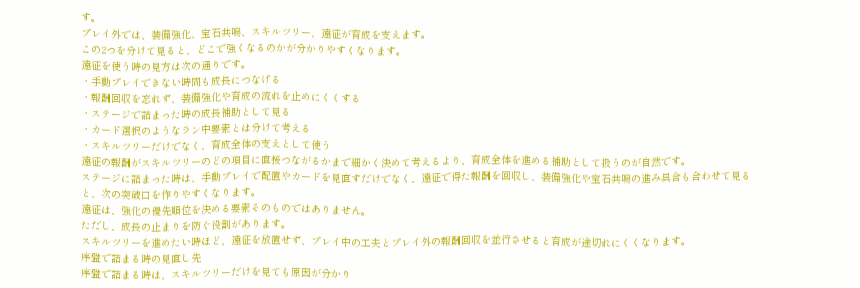す。
プレイ外では、装備強化、宝石共鳴、スキルツリー、遠征が育成を支えます。
この2つを分けて見ると、どこで強くなるのかが分かりやすくなります。
遠征を使う時の見方は次の通りです。
・手動プレイできない時間も成長につなげる
・報酬回収を忘れず、装備強化や育成の流れを止めにくくする
・ステージで詰まった時の成長補助として見る
・カード選択のようなラン中要素とは分けて考える
・スキルツリーだけでなく、育成全体の支えとして使う
遠征の報酬がスキルツリーのどの項目に直接つながるかまで細かく決めて考えるより、育成全体を進める補助として扱うのが自然です。
ステージに詰まった時は、手動プレイで配置やカードを見直すだけでなく、遠征で得た報酬を回収し、装備強化や宝石共鳴の進み具合も合わせて見ると、次の突破口を作りやすくなります。
遠征は、強化の優先順位を決める要素そのものではありません。
ただし、成長の止まりを防ぐ役割があります。
スキルツリーを進めたい時ほど、遠征を放置せず、プレイ中の工夫とプレイ外の報酬回収を並行させると育成が途切れにくくなります。
序盤で詰まる時の見直し先
序盤で詰まる時は、スキルツリーだけを見ても原因が分かり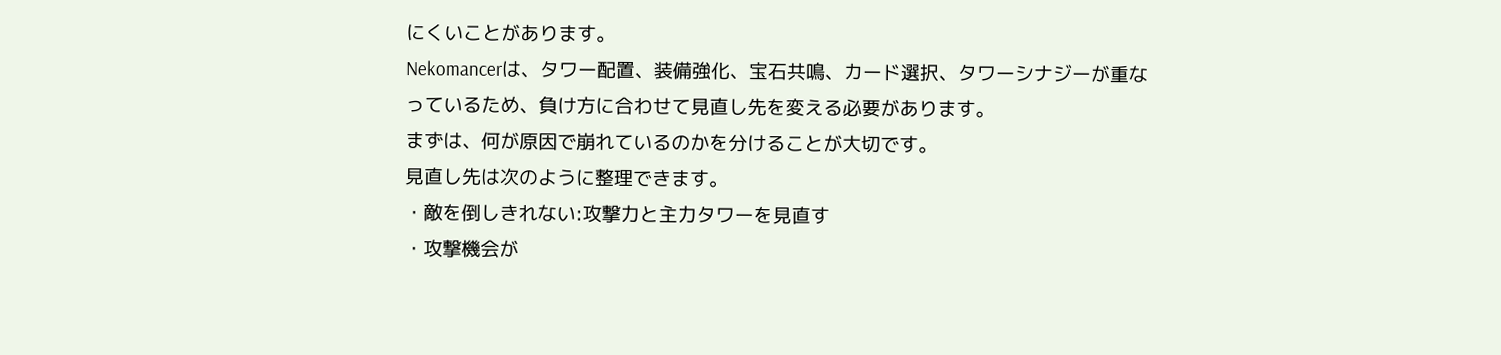にくいことがあります。
Nekomancerは、タワー配置、装備強化、宝石共鳴、カード選択、タワーシナジーが重なっているため、負け方に合わせて見直し先を変える必要があります。
まずは、何が原因で崩れているのかを分けることが大切です。
見直し先は次のように整理できます。
・敵を倒しきれない:攻撃力と主力タワーを見直す
・攻撃機会が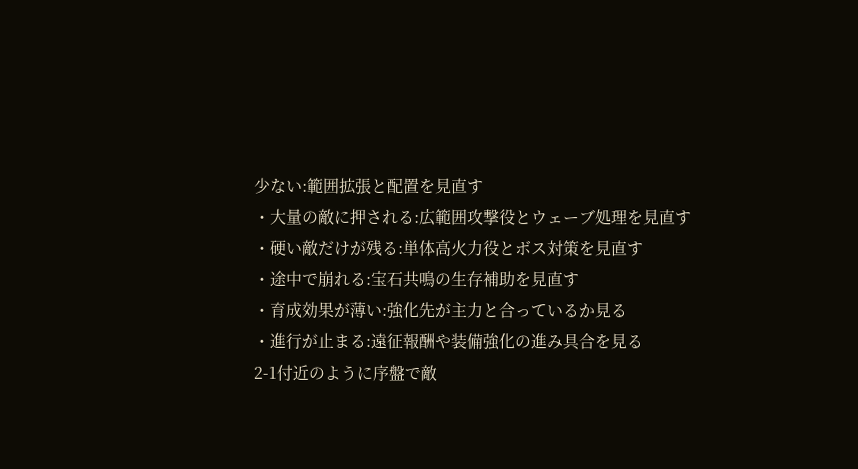少ない:範囲拡張と配置を見直す
・大量の敵に押される:広範囲攻撃役とウェーブ処理を見直す
・硬い敵だけが残る:単体高火力役とボス対策を見直す
・途中で崩れる:宝石共鳴の生存補助を見直す
・育成効果が薄い:強化先が主力と合っているか見る
・進行が止まる:遠征報酬や装備強化の進み具合を見る
2-1付近のように序盤で敵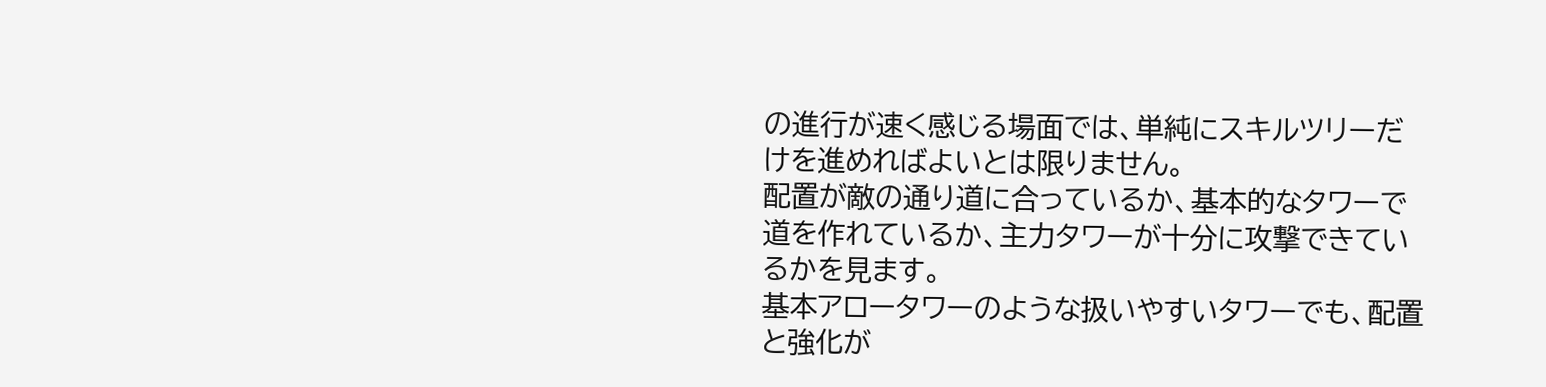の進行が速く感じる場面では、単純にスキルツリーだけを進めればよいとは限りません。
配置が敵の通り道に合っているか、基本的なタワーで道を作れているか、主力タワーが十分に攻撃できているかを見ます。
基本アロータワーのような扱いやすいタワーでも、配置と強化が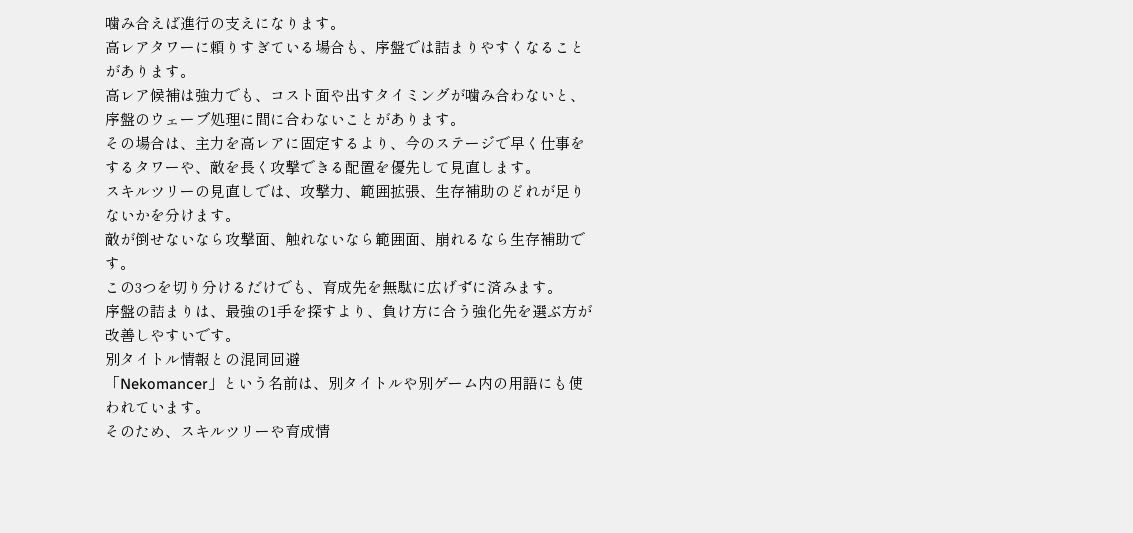噛み合えば進行の支えになります。
高レアタワーに頼りすぎている場合も、序盤では詰まりやすくなることがあります。
高レア候補は強力でも、コスト面や出すタイミングが噛み合わないと、序盤のウェーブ処理に間に合わないことがあります。
その場合は、主力を高レアに固定するより、今のステージで早く仕事をするタワーや、敵を長く攻撃できる配置を優先して見直します。
スキルツリーの見直しでは、攻撃力、範囲拡張、生存補助のどれが足りないかを分けます。
敵が倒せないなら攻撃面、触れないなら範囲面、崩れるなら生存補助です。
この3つを切り分けるだけでも、育成先を無駄に広げずに済みます。
序盤の詰まりは、最強の1手を探すより、負け方に合う強化先を選ぶ方が改善しやすいです。
別タイトル情報との混同回避
「Nekomancer」という名前は、別タイトルや別ゲーム内の用語にも使われています。
そのため、スキルツリーや育成情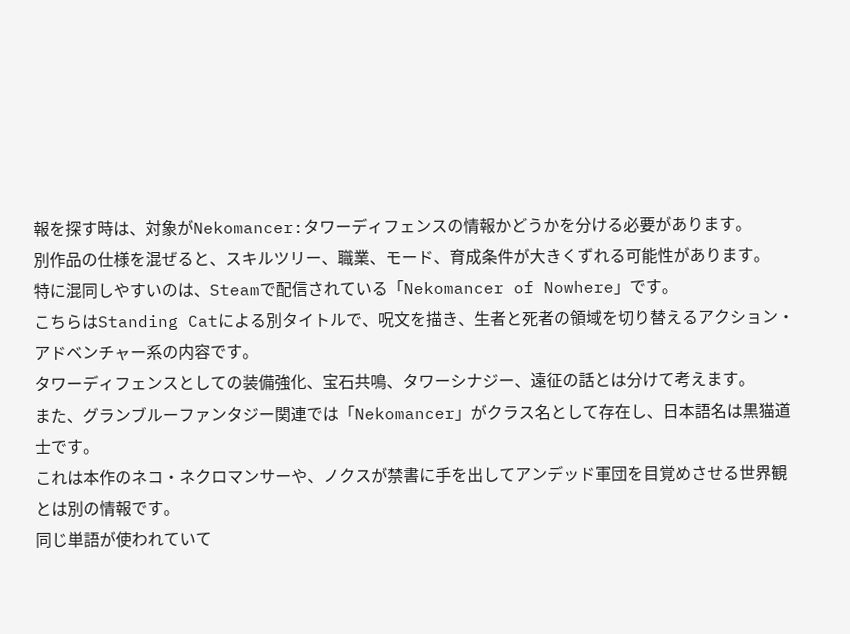報を探す時は、対象がNekomancer:タワーディフェンスの情報かどうかを分ける必要があります。
別作品の仕様を混ぜると、スキルツリー、職業、モード、育成条件が大きくずれる可能性があります。
特に混同しやすいのは、Steamで配信されている「Nekomancer of Nowhere」です。
こちらはStanding Catによる別タイトルで、呪文を描き、生者と死者の領域を切り替えるアクション・アドベンチャー系の内容です。
タワーディフェンスとしての装備強化、宝石共鳴、タワーシナジー、遠征の話とは分けて考えます。
また、グランブルーファンタジー関連では「Nekomancer」がクラス名として存在し、日本語名は黒猫道士です。
これは本作のネコ・ネクロマンサーや、ノクスが禁書に手を出してアンデッド軍団を目覚めさせる世界観とは別の情報です。
同じ単語が使われていて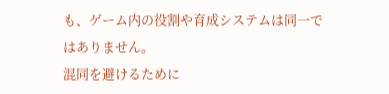も、ゲーム内の役割や育成システムは同一ではありません。
混同を避けるために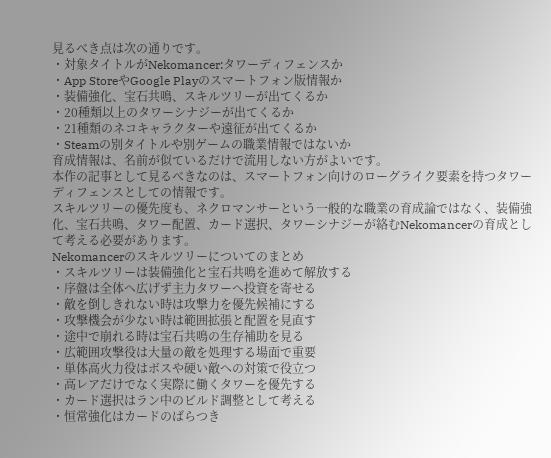見るべき点は次の通りです。
・対象タイトルがNekomancer:タワーディフェンスか
・App StoreやGoogle Playのスマートフォン版情報か
・装備強化、宝石共鳴、スキルツリーが出てくるか
・20種類以上のタワーシナジーが出てくるか
・21種類のネコキャラクターや遠征が出てくるか
・Steamの別タイトルや別ゲームの職業情報ではないか
育成情報は、名前が似ているだけで流用しない方がよいです。
本作の記事として見るべきなのは、スマートフォン向けのローグライク要素を持つタワーディフェンスとしての情報です。
スキルツリーの優先度も、ネクロマンサーという一般的な職業の育成論ではなく、装備強化、宝石共鳴、タワー配置、カード選択、タワーシナジーが絡むNekomancerの育成として考える必要があります。
Nekomancerのスキルツリーについてのまとめ
・スキルツリーは装備強化と宝石共鳴を進めて解放する
・序盤は全体へ広げず主力タワーへ投資を寄せる
・敵を倒しきれない時は攻撃力を優先候補にする
・攻撃機会が少ない時は範囲拡張と配置を見直す
・途中で崩れる時は宝石共鳴の生存補助を見る
・広範囲攻撃役は大量の敵を処理する場面で重要
・単体高火力役はボスや硬い敵への対策で役立つ
・高レアだけでなく実際に働くタワーを優先する
・カード選択はラン中のビルド調整として考える
・恒常強化はカードのばらつき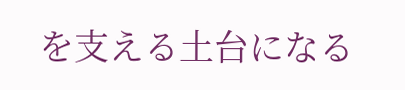を支える土台になる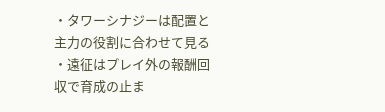・タワーシナジーは配置と主力の役割に合わせて見る
・遠征はプレイ外の報酬回収で育成の止ま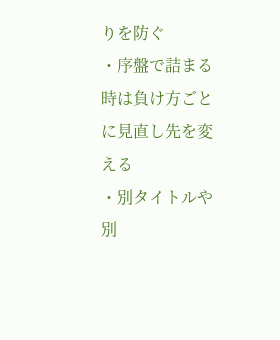りを防ぐ
・序盤で詰まる時は負け方ごとに見直し先を変える
・別タイトルや別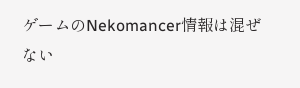ゲームのNekomancer情報は混ぜない